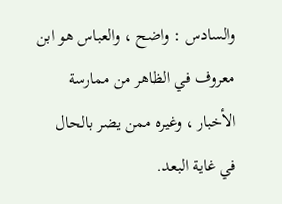والسادس : واضح ، والعباس هو ابن معروف في الظاهر من ممارسة الأخبار ، وغيره ممن يضر بالحال في غاية البعد.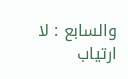والسابع : لا ارتياب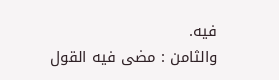فيه.
والثامن : مضى فيه القول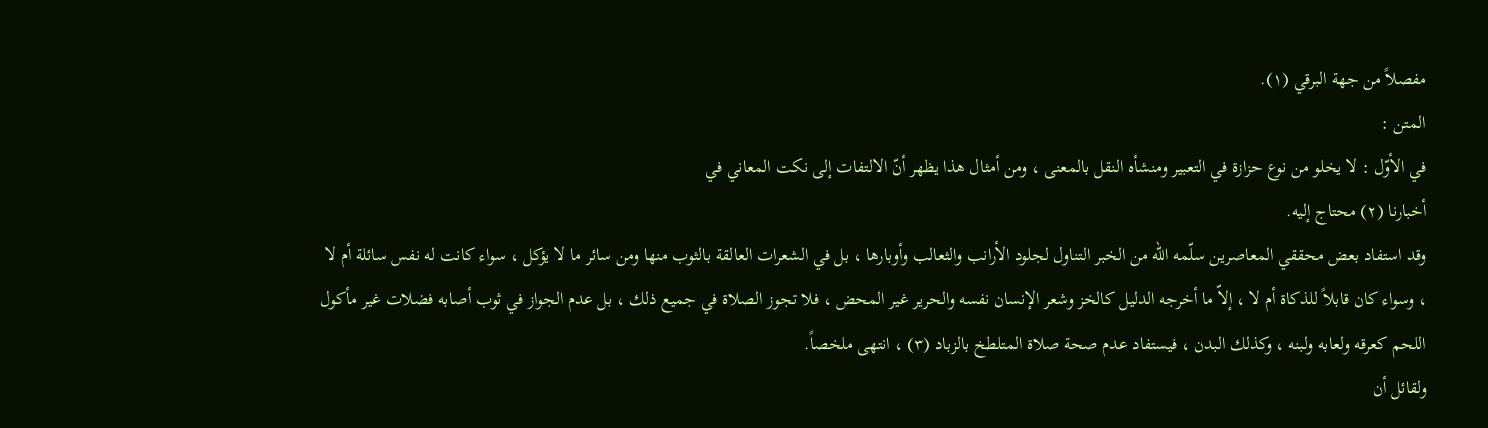مفصلاً من جهة البرقي (١).
المتن :
في الأوّل : لا يخلو من نوع حزازة في التعبير ومنشأه النقل بالمعنى ، ومن أمثال هذا يظهر أنّ الالتفات إلى نكت المعاني في
أخبارنا (٢) محتاج إليه.
وقد استفاد بعض محققي المعاصرين سلّمه الله من الخبر التناول لجلود الأرانب والثعالب وأوبارها ، بل في الشعرات العالقة بالثوب منها ومن سائر ما لا يؤكل ، سواء كانت له نفس سائلة أم لا ، وسواء كان قابلاً للذكاة أم لا ، إلاّ ما أخرجه الدليل كالخز وشعر الإنسان نفسه والحرير غير المحض ، فلا تجوز الصلاة في جميع ذلك ، بل عدم الجواز في ثوب أصابه فضلات غير مأكول اللحم كعرقه ولعابه ولبنه ، وكذلك البدن ، فيستفاد عدم صحة صلاة المتلطخ بالزباد (٣) ، انتهى ملخصاً.
ولقائل أن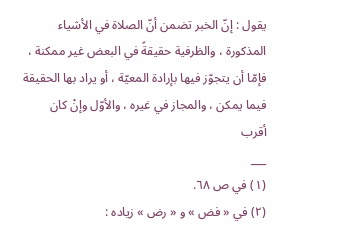يقول : إنّ الخبر تضمن أنّ الصلاة في الأشياء المذكورة ، والظرفية حقيقةً في البعض غير ممكنة ، فإمّا أن يتجوّز فيها بإرادة المعيّة ، أو يراد بها الحقيقة فيما يمكن ، والمجاز في غيره ، والأوّل وإنْ كان أقرب
___
(١) في ص ٦٨.
(٢) في « فض » و « رض » زياده :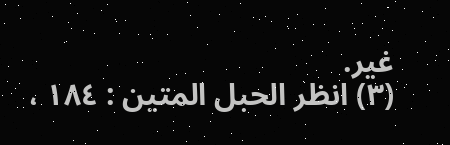غير.
(٣) انظر الحبل المتين : ١٨٤ ،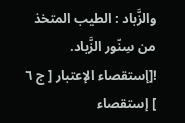والزَّباد : الطيب المتخذ من سِنّور الزَّباد.
![إستقصاء الإعتبار [ ج ٦ ] إستقصاء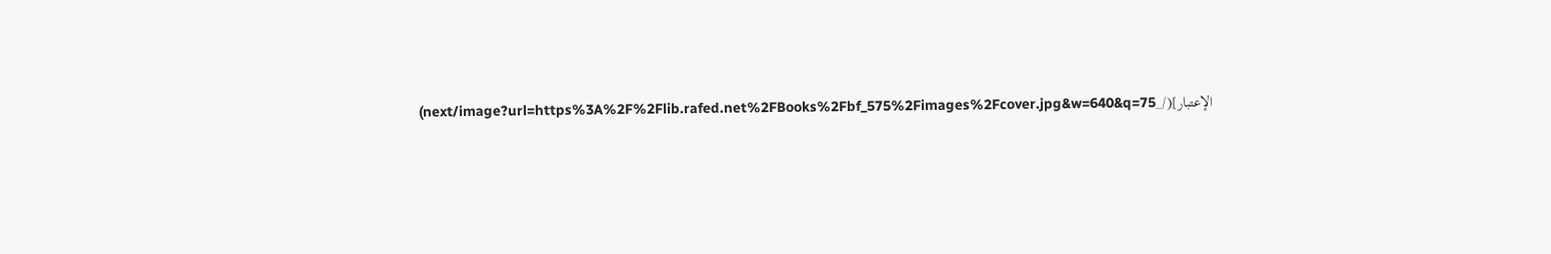الإعتبار](/_next/image?url=https%3A%2F%2Flib.rafed.net%2FBooks%2Fbf_575%2Fimages%2Fcover.jpg&w=640&q=75)